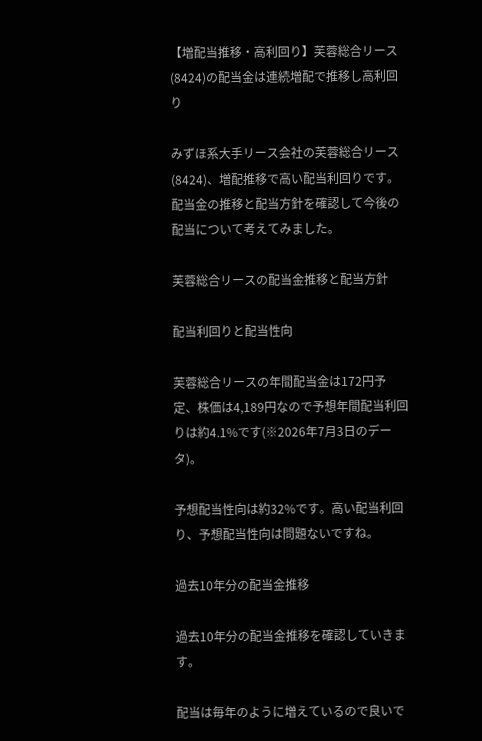【増配当推移・高利回り】芙蓉総合リース(8424)の配当金は連続増配で推移し高利回り

みずほ系大手リース会社の芙蓉総合リース(8424)、増配推移で高い配当利回りです。配当金の推移と配当方針を確認して今後の配当について考えてみました。

芙蓉総合リースの配当金推移と配当方針

配当利回りと配当性向

芙蓉総合リースの年間配当金は172円予定、株価は4,189円なので予想年間配当利回りは約4.1%です(※2026年7月3日のデータ)。

予想配当性向は約32%です。高い配当利回り、予想配当性向は問題ないですね。

過去10年分の配当金推移

過去10年分の配当金推移を確認していきます。

配当は毎年のように増えているので良いで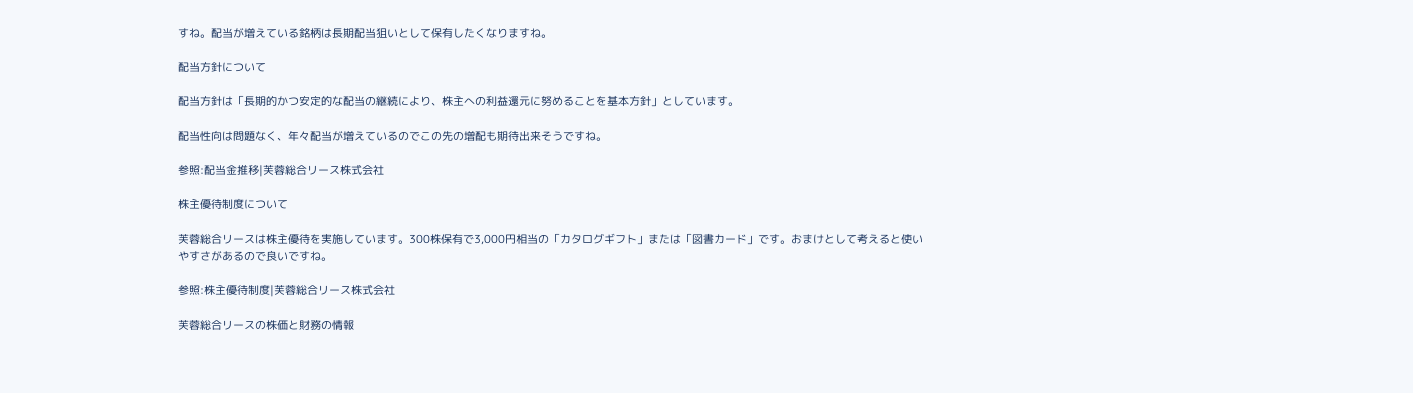すね。配当が増えている銘柄は長期配当狙いとして保有したくなりますね。

配当方針について

配当方針は「長期的かつ安定的な配当の継続により、株主への利益還元に努めることを基本方針」としています。

配当性向は問題なく、年々配当が増えているのでこの先の増配も期待出来そうですね。

参照:配当金推移|芙蓉総合リース株式会社

株主優待制度について

芙蓉総合リースは株主優待を実施しています。300株保有で3,000円相当の「カタログギフト」または「図書カード」です。おまけとして考えると使いやすさがあるので良いですね。

参照:株主優待制度|芙蓉総合リース株式会社

芙蓉総合リースの株価と財務の情報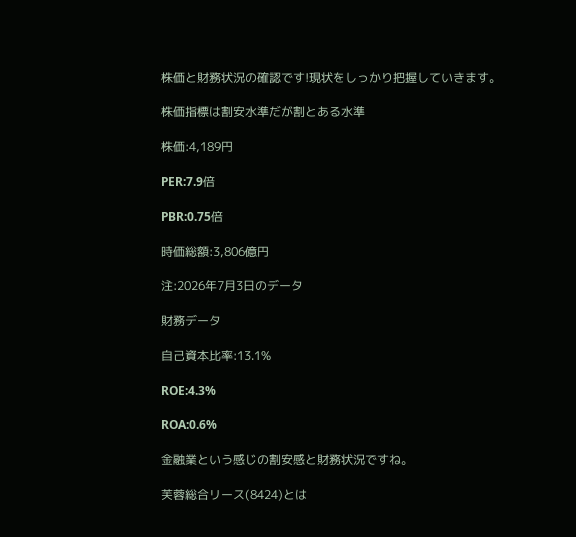株価と財務状況の確認です!現状をしっかり把握していきます。

株価指標は割安水準だが割とある水準

株価:4,189円

PER:7.9倍

PBR:0.75倍

時価総額:3,806億円

注:2026年7月3日のデータ

財務データ

自己資本比率:13.1%

ROE:4.3%

ROA:0.6%

金融業という感じの割安感と財務状況ですね。

芙蓉総合リース(8424)とは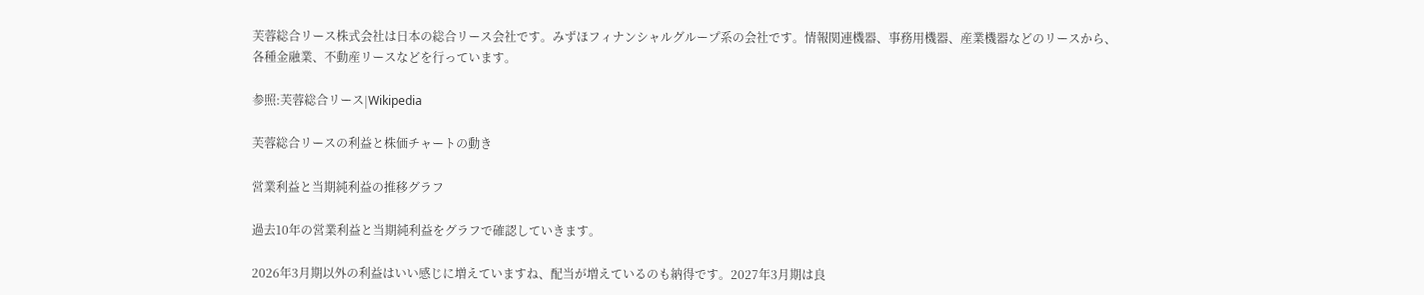芙蓉総合リース株式会社は日本の総合リース会社です。みずほフィナンシャルグループ系の会社です。情報関連機器、事務用機器、産業機器などのリースから、各種金融業、不動産リースなどを行っています。

参照:芙蓉総合リース|Wikipedia

芙蓉総合リースの利益と株価チャートの動き

営業利益と当期純利益の推移グラフ

過去10年の営業利益と当期純利益をグラフで確認していきます。

2026年3月期以外の利益はいい感じに増えていますね、配当が増えているのも納得です。2027年3月期は良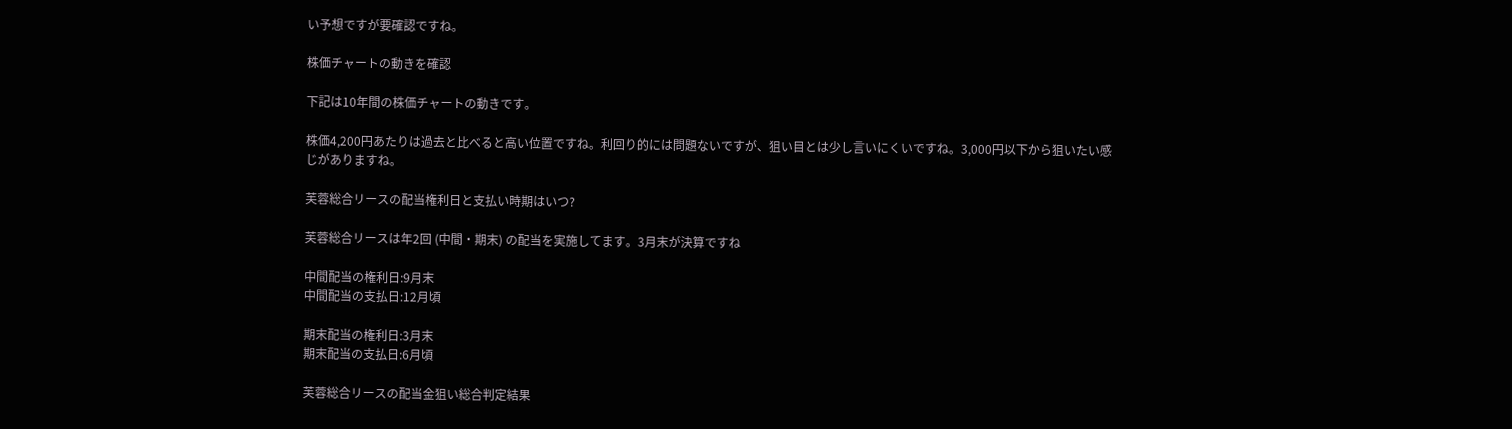い予想ですが要確認ですね。

株価チャートの動きを確認

下記は10年間の株価チャートの動きです。

株価4,200円あたりは過去と比べると高い位置ですね。利回り的には問題ないですが、狙い目とは少し言いにくいですね。3,000円以下から狙いたい感じがありますね。

芙蓉総合リースの配当権利日と支払い時期はいつ?

芙蓉総合リースは年2回 (中間・期末) の配当を実施してます。3月末が決算ですね

中間配当の権利日:9月末
中間配当の支払日:12月頃

期末配当の権利日:3月末
期末配当の支払日:6月頃

芙蓉総合リースの配当金狙い総合判定結果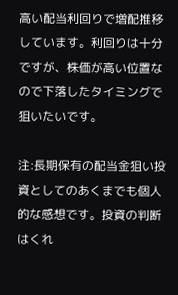高い配当利回りで増配推移しています。利回りは十分ですが、株価が高い位置なので下落したタイミングで狙いたいです。

注:長期保有の配当金狙い投資としてのあくまでも個人的な感想です。投資の判断はくれ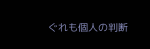ぐれも個人の判断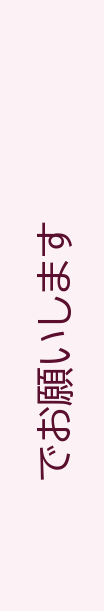でお願いします